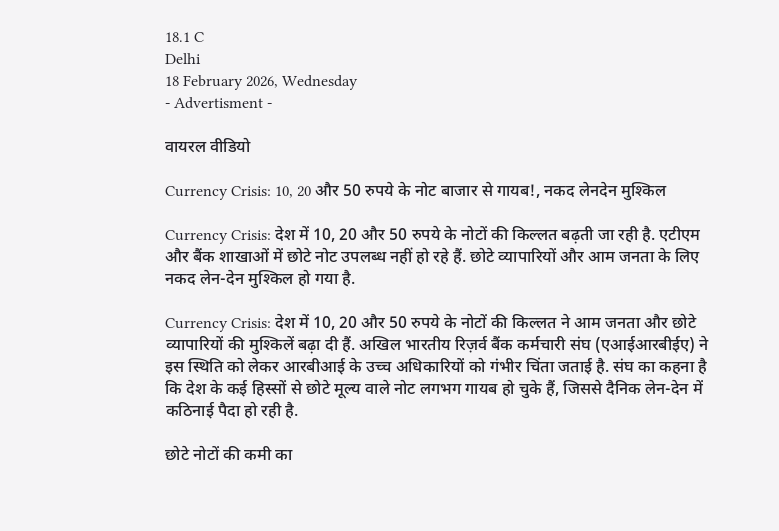18.1 C
Delhi
18 February 2026, Wednesday
- Advertisment -

वायरल वीडियो

Currency Crisis: 10, 20 और 50 रुपये के नोट बाजार से गायब!, नकद लेनदेन मुश्किल

Currency Crisis: देश में 10, 20 और 50 रुपये के नोटों की किल्लत बढ़ती जा रही है. एटीएम और बैंक शाखाओं में छोटे नोट उपलब्ध नहीं हो रहे हैं. छोटे व्यापारियों और आम जनता के लिए नकद लेन-देन मुश्किल हो गया है.

Currency Crisis: देश में 10, 20 और 50 रुपये के नोटों की किल्लत ने आम जनता और छोटे व्यापारियों की मुश्किलें बढ़ा दी हैं. अखिल भारतीय रिज़र्व बैंक कर्मचारी संघ (एआईआरबीईए) ने इस स्थिति को लेकर आरबीआई के उच्च अधिकारियों को गंभीर चिंता जताई है. संघ का कहना है कि देश के कई हिस्सों से छोटे मूल्य वाले नोट लगभग गायब हो चुके हैं, जिससे दैनिक लेन-देन में कठिनाई पैदा हो रही है.

छोटे नोटों की कमी का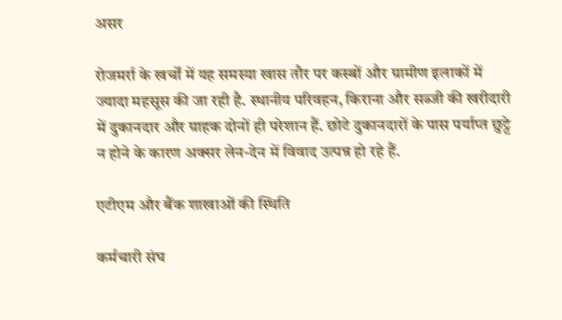असर

रोजमर्रा के खर्चों में यह समस्या खास तौर पर कस्बों और ग्रामीण इलाकों में ज्यादा महसूस की जा रही है. स्थानीय परिवहन, किराना और सब्जी की खरीदारी में दुकानदार और ग्राहक दोनों ही परेशान हैं. छोटे दुकानदारों के पास पर्याप्त छुट्टे न होने के कारण अक्सर लेन-देन में विवाद उत्पन्न हो रहे हैं.

एटीएम और बैंक शाखाओं की स्थिति

कर्मचारी संघ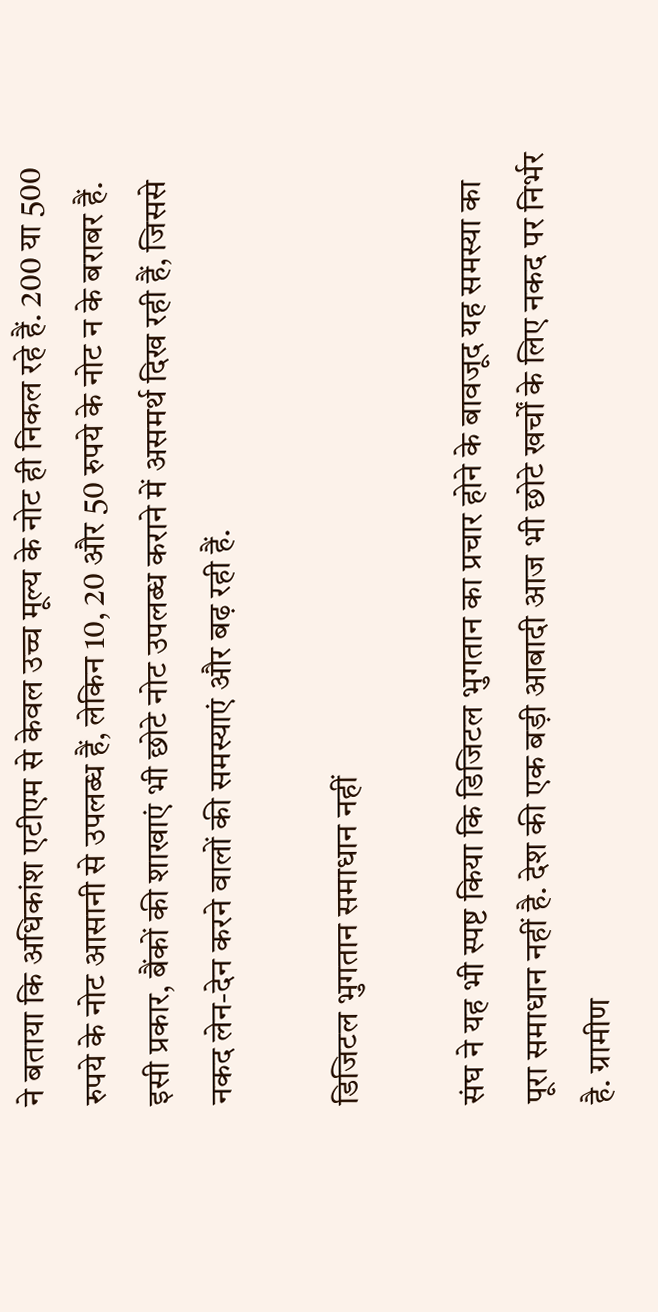ने बताया कि अधिकांश एटीएम से केवल उच्च मूल्य के नोट ही निकल रहे हैं. 200 या 500 रुपये के नोट आसानी से उपलब्ध हैं, लेकिन 10, 20 और 50 रुपये के नोट न के बराबर हैं. इसी प्रकार, बैंकों की शाखाएं भी छोटे नोट उपलब्ध कराने में असमर्थ दिख रही हैं, जिससे नकद लेन-देन करने वालों की समस्याएं और बढ़ रही हैं.

डिजिटल भुगतान समाधान नहीं

संघ ने यह भी स्पष्ट किया कि डिजिटल भुगतान का प्रचार होने के बावजूद यह समस्या का पूरा समाधान नहीं है. देश की एक बड़ी आबादी आज भी छोटे खर्चों के लिए नकद पर निर्भर है. ग्रामीण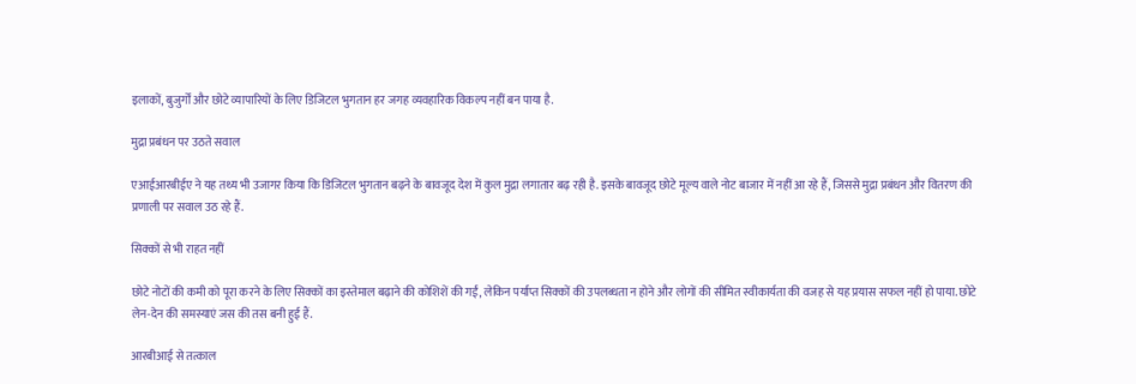इलाकों, बुजुर्गों और छोटे व्यापारियों के लिए डिजिटल भुगतान हर जगह व्यवहारिक विकल्प नहीं बन पाया है.

मुद्रा प्रबंधन पर उठते सवाल

एआईआरबीईए ने यह तथ्य भी उजागर किया कि डिजिटल भुगतान बढ़ने के बावजूद देश में कुल मुद्रा लगातार बढ़ रही है. इसके बावजूद छोटे मूल्य वाले नोट बाजार में नहीं आ रहे हैं, जिससे मुद्रा प्रबंधन और वितरण की प्रणाली पर सवाल उठ रहे हैं.

सिक्कों से भी राहत नहीं

छोटे नोटों की कमी को पूरा करने के लिए सिक्कों का इस्तेमाल बढ़ाने की कोशिशें की गईं, लेकिन पर्याप्त सिक्कों की उपलब्धता न होने और लोगों की सीमित स्वीकार्यता की वजह से यह प्रयास सफल नहीं हो पाया. छोटे लेन-देन की समस्याएं जस की तस बनी हुई हैं.

आरबीआई से तत्काल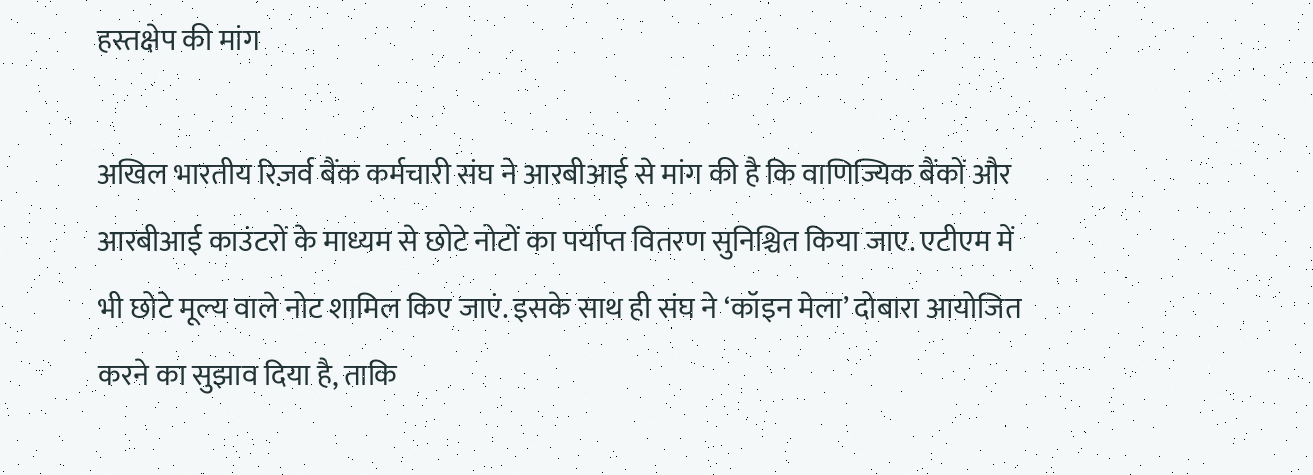हस्तक्षेप की मांग

अखिल भारतीय रिज़र्व बैंक कर्मचारी संघ ने आरबीआई से मांग की है कि वाणिज्यिक बैंकों और आरबीआई काउंटरों के माध्यम से छोटे नोटों का पर्याप्त वितरण सुनिश्चित किया जाए. एटीएम में भी छोटे मूल्य वाले नोट शामिल किए जाएं. इसके साथ ही संघ ने ‘कॉइन मेला’ दोबारा आयोजित करने का सुझाव दिया है, ताकि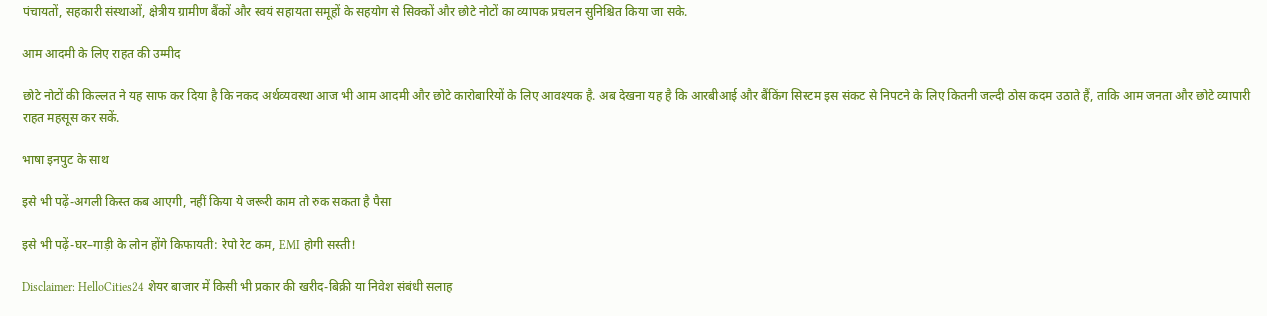पंचायतों, सहकारी संस्थाओं, क्षेत्रीय ग्रामीण बैंकों और स्वयं सहायता समूहों के सहयोग से सिक्कों और छोटे नोटों का व्यापक प्रचलन सुनिश्चित किया जा सके.

आम आदमी के लिए राहत की उम्मीद

छोटे नोटों की किल्लत ने यह साफ कर दिया है कि नकद अर्थव्यवस्था आज भी आम आदमी और छोटे कारोबारियों के लिए आवश्यक है. अब देखना यह है कि आरबीआई और बैंकिंग सिस्टम इस संकट से निपटने के लिए कितनी जल्दी ठोस कदम उठाते हैं, ताकि आम जनता और छोटे व्यापारी राहत महसूस कर सकें.

भाषा इनपुट के साथ

इसे भी पढ़ें-अगली किस्त कब आएगी, नहीं किया ये जरूरी काम तो रुक सकता है पैसा

इसे भी पढ़ें-घर–गाड़ी के लोन होंगे किफायती: रेपो रेट कम, EMI होगी सस्ती!

Disclaimer: HelloCities24 शेयर बाजार में किसी भी प्रकार की खरीद-बिक्री या निवेश संबंधी सलाह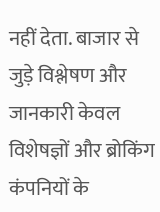नहीं देता. बाजार से जुड़े विश्लेषण और जानकारी केवल विशेषज्ञों और ब्रोकिंग कंपनियों के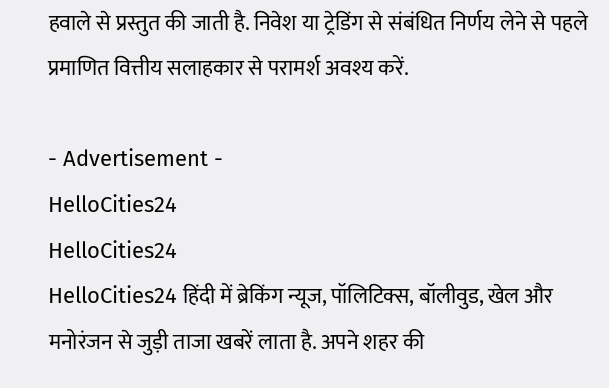हवाले से प्रस्तुत की जाती है. निवेश या ट्रेडिंग से संबंधित निर्णय लेने से पहले प्रमाणित वित्तीय सलाहकार से परामर्श अवश्य करें.

- Advertisement -
HelloCities24
HelloCities24
HelloCities24 हिंदी में ब्रेकिंग न्यूज, पॉलिटिक्स, बॉलीवुड, खेल और मनोरंजन से जुड़ी ताजा खबरें लाता है. अपने शहर की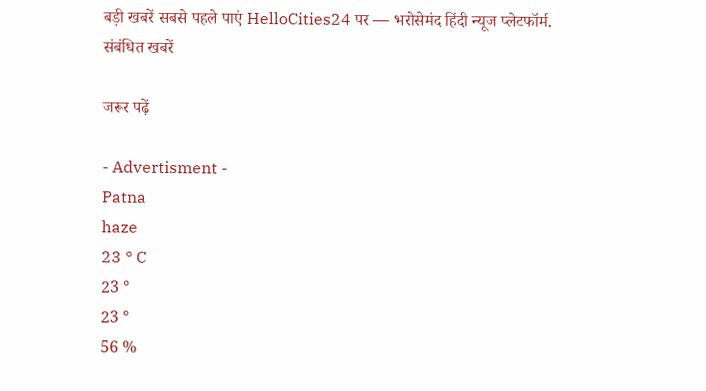बड़ी खबरें सबसे पहले पाएं HelloCities24 पर — भरोसेमंद हिंदी न्यूज प्लेटफॉर्म.
संबंधित खबरें

जरूर पढ़ें

- Advertisment -
Patna
haze
23 ° C
23 °
23 °
56 %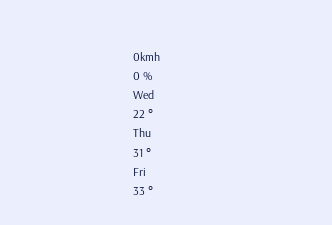0kmh
0 %
Wed
22 °
Thu
31 °
Fri
33 °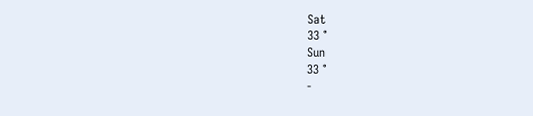Sat
33 °
Sun
33 °
-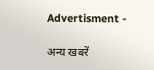Advertisment -

अन्य खबरें